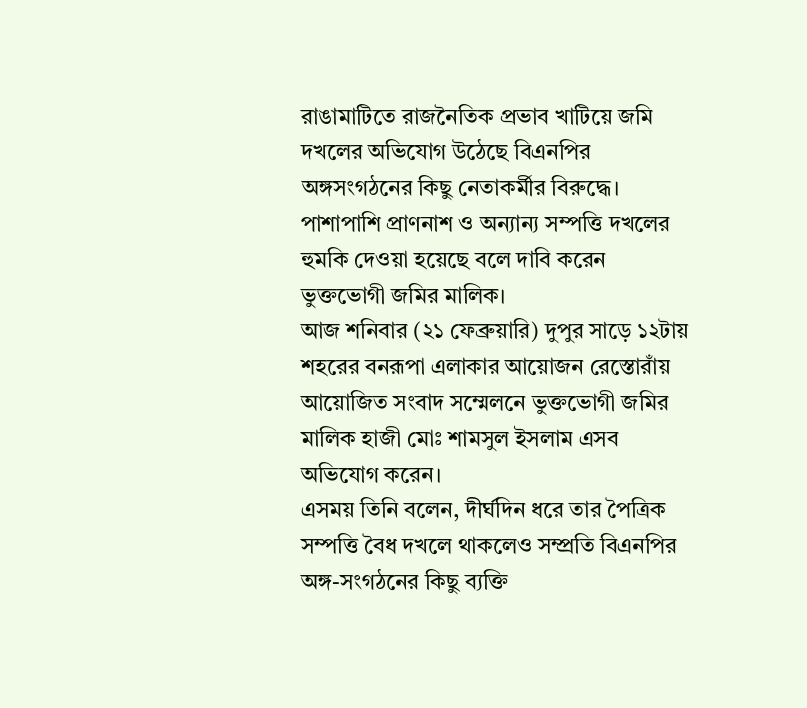রাঙামাটিতে রাজনৈতিক প্রভাব খাটিয়ে জমি দখলের অভিযোগ উঠেছে বিএনপির অঙ্গসংগঠনের কিছু নেতাকর্মীর বিরুদ্ধে। পাশাপাশি প্রাণনাশ ও অন্যান্য সম্পত্তি দখলের হুমকি দেওয়া হয়েছে বলে দাবি করেন ভুক্তভোগী জমির মালিক।
আজ শনিবার (২১ ফেব্রুয়ারি) দুপুর সাড়ে ১২টায় শহরের বনরূপা এলাকার আয়োজন রেস্তোরাঁয় আয়োজিত সংবাদ সম্মেলনে ভুক্তভোগী জমির মালিক হাজী মোঃ শামসুল ইসলাম এসব অভিযোগ করেন।
এসময় তিনি বলেন, দীর্ঘদিন ধরে তার পৈত্রিক সম্পত্তি বৈধ দখলে থাকলেও সম্প্রতি বিএনপির অঙ্গ-সংগঠনের কিছু ব্যক্তি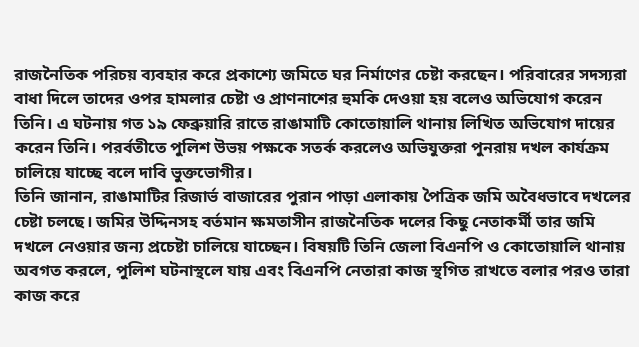রাজনৈতিক পরিচয় ব্যবহার করে প্রকাশ্যে জমিতে ঘর নির্মাণের চেষ্টা করছেন। পরিবারের সদস্যরা বাধা দিলে তাদের ওপর হামলার চেষ্টা ও প্রাণনাশের হুমকি দেওয়া হয় বলেও অভিযোগ করেন তিনি। এ ঘটনায় গত ১৯ ফেব্রুয়ারি রাতে রাঙামাটি কোতোয়ালি থানায় লিখিত অভিযোগ দায়ের করেন তিনি। পরর্বতীতে পুলিশ উভয় পক্ষকে সতর্ক করলেও অভিযুক্তরা পুনরায় দখল কার্যক্রম চালিয়ে যাচ্ছে বলে দাবি ভুক্তভোগীর।
তিনি জানান, রাঙামাটির রিজার্ভ বাজারের পুরান পাড়া এলাকায় পৈত্রিক জমি অবৈধভাবে দখলের চেষ্টা চলছে। জমির উদ্দিনসহ বর্তমান ক্ষমতাসীন রাজনৈতিক দলের কিছু নেতাকর্মী তার জমি দখলে নেওয়ার জন্য প্রচেষ্টা চালিয়ে যাচ্ছেন। বিষয়টি তিনি জেলা বিএনপি ও কোতোয়ালি থানায় অবগত করলে, পুলিশ ঘটনাস্থলে যায় এবং বিএনপি নেতারা কাজ স্থগিত রাখতে বলার পরও তারা কাজ করে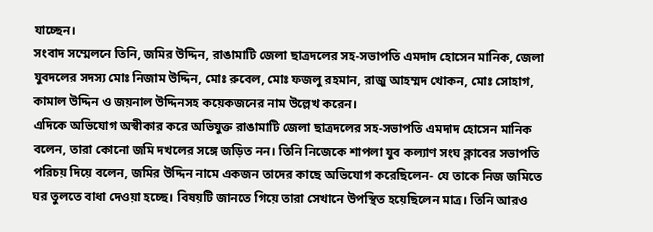যাচ্ছেন।
সংবাদ সম্মেলনে তিনি, জমির উদ্দিন, রাঙামাটি জেলা ছাত্রদলের সহ-সভাপতি এমদাদ হোসেন মানিক, জেলা যুবদলের সদস্য মোঃ নিজাম উদ্দিন, মোঃ রুবেল, মোঃ ফজলু রহমান, রাজু আহম্মদ খোকন, মোঃ সোহাগ, কামাল উদ্দিন ও জয়নাল উদ্দিনসহ কয়েকজনের নাম উল্লেখ করেন।
এদিকে অভিযোগ অস্বীকার করে অভিযুক্ত রাঙামাটি জেলা ছাত্রদলের সহ-সভাপতি এমদাদ হোসেন মানিক বলেন, তারা কোনো জমি দখলের সঙ্গে জড়িত নন। তিনি নিজেকে শাপলা যুব কল্যাণ সংঘ ক্লাবের সভাপতি পরিচয় দিয়ে বলেন, জমির উদ্দিন নামে একজন তাদের কাছে অভিযোগ করেছিলেন- যে তাকে নিজ জমিতে ঘর তুলতে বাধা দেওয়া হচ্ছে। বিষয়টি জানতে গিয়ে তারা সেখানে উপস্থিত হয়েছিলেন মাত্র। তিনি আরও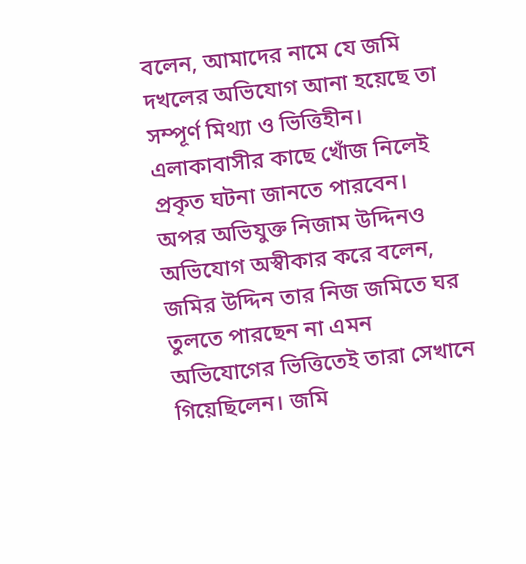বলেন, আমাদের নামে যে জমি দখলের অভিযোগ আনা হয়েছে তা সম্পূর্ণ মিথ্যা ও ভিত্তিহীন। এলাকাবাসীর কাছে খোঁজ নিলেই প্রকৃত ঘটনা জানতে পারবেন।
অপর অভিযুক্ত নিজাম উদ্দিনও অভিযোগ অস্বীকার করে বলেন, জমির উদ্দিন তার নিজ জমিতে ঘর তুলতে পারছেন না এমন অভিযোগের ভিত্তিতেই তারা সেখানে গিয়েছিলেন। জমি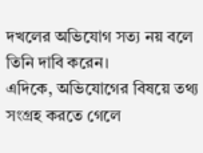দখলের অভিযোগ সত্য নয় বলে তিনি দাবি করেন।
এদিকে, অভিযোগের বিষয়ে তথ্য সংগ্রহ করতে গেলে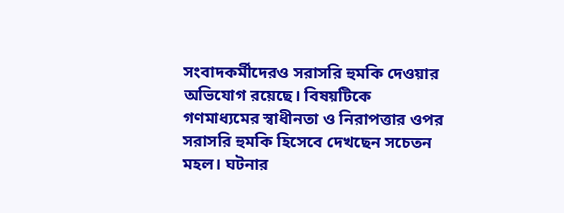সংবাদকর্মীদেরও সরাসরি হুমকি দেওয়ার অভিযোগ রয়েছে। বিষয়টিকে গণমাধ্যমের স্বাধীনতা ও নিরাপত্তার ওপর সরাসরি হুমকি হিসেবে দেখছেন সচেতন মহল। ঘটনার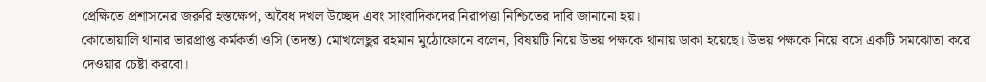প্রেক্ষিতে প্রশাসনের জরুরি হস্তক্ষেপ, অবৈধ দখল উচ্ছেদ এবং সাংবাদিকদের নিরাপত্তা নিশ্চিতের দাবি জানানো হয়।
কোতোয়ালি থানার ভারপ্রাপ্ত কর্মকর্তা ওসি (তদন্ত) মোখলেছুর রহমান মুঠোফোনে বলেন, বিষয়টি নিয়ে উভয় পক্ষকে থানায় ডাকা হয়েছে। উভয় পক্ষকে নিয়ে বসে একটি সমঝোতা করে দেওয়ার চেষ্টা করবো।